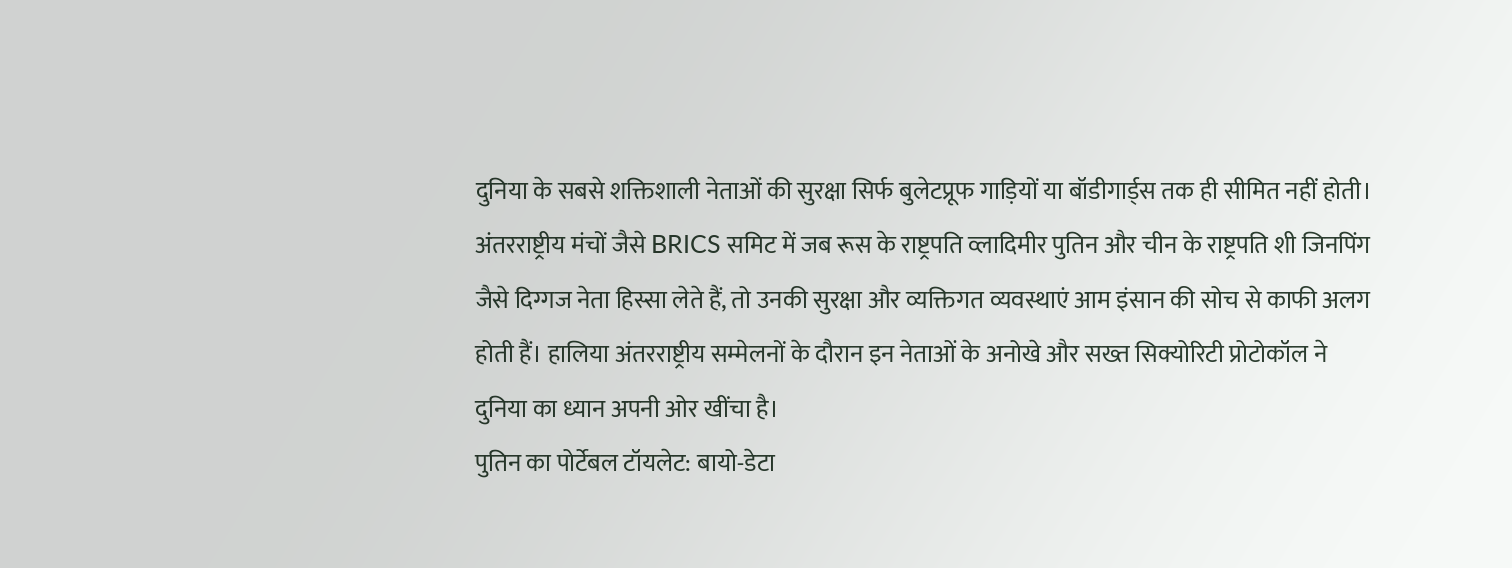दुनिया के सबसे शक्तिशाली नेताओं की सुरक्षा सिर्फ बुलेटप्रूफ गाड़ियों या बॉडीगार्ड्स तक ही सीमित नहीं होती। अंतरराष्ट्रीय मंचों जैसे BRICS समिट में जब रूस के राष्ट्रपति व्लादिमीर पुतिन और चीन के राष्ट्रपति शी जिनपिंग जैसे दिग्गज नेता हिस्सा लेते हैं, तो उनकी सुरक्षा और व्यक्तिगत व्यवस्थाएं आम इंसान की सोच से काफी अलग होती हैं। हालिया अंतरराष्ट्रीय सम्मेलनों के दौरान इन नेताओं के अनोखे और सख्त सिक्योरिटी प्रोटोकॉल ने दुनिया का ध्यान अपनी ओर खींचा है।
पुतिन का पोर्टेबल टॉयलेट: बायो-डेटा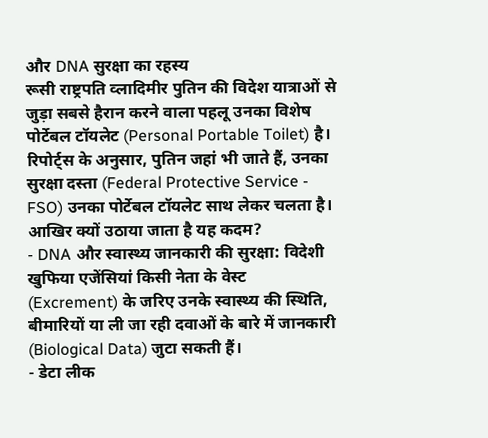और DNA सुरक्षा का रहस्य
रूसी राष्ट्रपति व्लादिमीर पुतिन की विदेश यात्राओं से जुड़ा सबसे हैरान करने वाला पहलू उनका विशेष पोर्टेबल टॉयलेट (Personal Portable Toilet) है। रिपोर्ट्स के अनुसार, पुतिन जहां भी जाते हैं, उनका सुरक्षा दस्ता (Federal Protective Service - FSO) उनका पोर्टेबल टॉयलेट साथ लेकर चलता है।
आखिर क्यों उठाया जाता है यह कदम?
- DNA और स्वास्थ्य जानकारी की सुरक्षा: विदेशी खुफिया एजेंसियां किसी नेता के वेस्ट (Excrement) के जरिए उनके स्वास्थ्य की स्थिति, बीमारियों या ली जा रही दवाओं के बारे में जानकारी (Biological Data) जुटा सकती हैं।
- डेटा लीक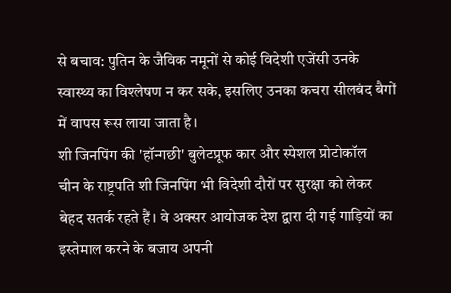से बचाव: पुतिन के जैविक नमूनों से कोई विदेशी एजेंसी उनके स्वास्थ्य का विश्लेषण न कर सके, इसलिए उनका कचरा सीलबंद बैगों में वापस रूस लाया जाता है।
शी जिनपिंग की 'हॉन्गछी' बुलेटप्रूफ कार और स्पेशल प्रोटोकॉल
चीन के राष्ट्रपति शी जिनपिंग भी विदेशी दौरों पर सुरक्षा को लेकर बेहद सतर्क रहते हैं। वे अक्सर आयोजक देश द्वारा दी गई गाड़ियों का इस्तेमाल करने के बजाय अपनी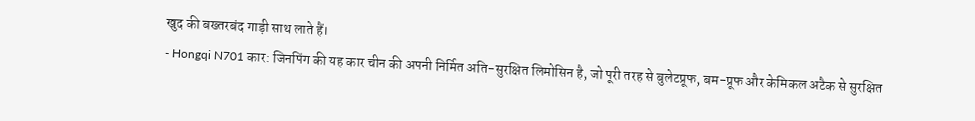खुद की बख्तरबंद गाड़ी साथ लाते हैं।
- Hongqi N701 कार: जिनपिंग की यह कार चीन की अपनी निर्मित अति-सुरक्षित लिमोसिन है, जो पूरी तरह से बुलेटप्रूफ, बम-प्रूफ और केमिकल अटैक से सुरक्षित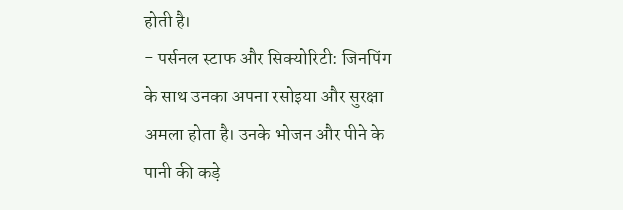होती है।
- पर्सनल स्टाफ और सिक्योरिटी: जिनपिंग के साथ उनका अपना रसोइया और सुरक्षा अमला होता है। उनके भोजन और पीने के पानी की कड़े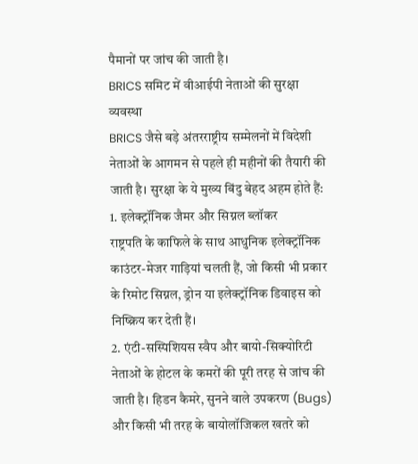पैमानों पर जांच की जाती है।
BRICS समिट में वीआईपी नेताओं की सुरक्षा व्यवस्था
BRICS जैसे बड़े अंतरराष्ट्रीय सम्मेलनों में विदेशी नेताओं के आगमन से पहले ही महीनों की तैयारी की जाती है। सुरक्षा के ये मुख्य बिंदु बेहद अहम होते हैं:
1. इलेक्ट्रॉनिक जैमर और सिग्नल ब्लॉकर
राष्ट्रपति के काफिले के साथ आधुनिक इलेक्ट्रॉनिक काउंटर-मेजर गाड़ियां चलती हैं, जो किसी भी प्रकार के रिमोट सिग्नल, ड्रोन या इलेक्ट्रॉनिक डिवाइस को निष्क्रिय कर देती हैं।
2. एंटी-सस्पिशियस स्वैप और बायो-सिक्योरिटी
नेताओं के होटल के कमरों की पूरी तरह से जांच की जाती है। हिडन कैमरे, सुनने वाले उपकरण (Bugs) और किसी भी तरह के बायोलॉजिकल खतरे को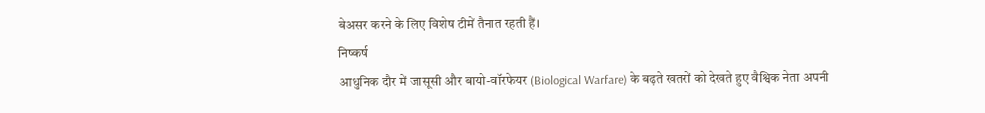बेअसर करने के लिए विशेष टीमें तैनात रहती हैं।
निष्कर्ष
आधुनिक दौर में जासूसी और बायो-वॉरफेयर (Biological Warfare) के बढ़ते खतरों को देखते हुए वैश्विक नेता अपनी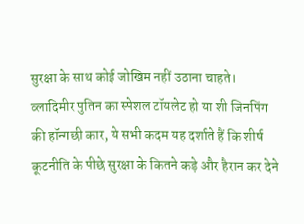सुरक्षा के साथ कोई जोखिम नहीं उठाना चाहते। व्लादिमीर पुतिन का स्पेशल टॉयलेट हो या शी जिनपिंग की हॉन्गछी कार, ये सभी कदम यह दर्शाते हैं कि शीर्ष कूटनीति के पीछे सुरक्षा के कितने कड़े और हैरान कर देने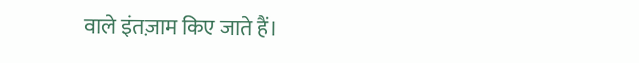वाले इंतज़ाम किए जाते हैं।